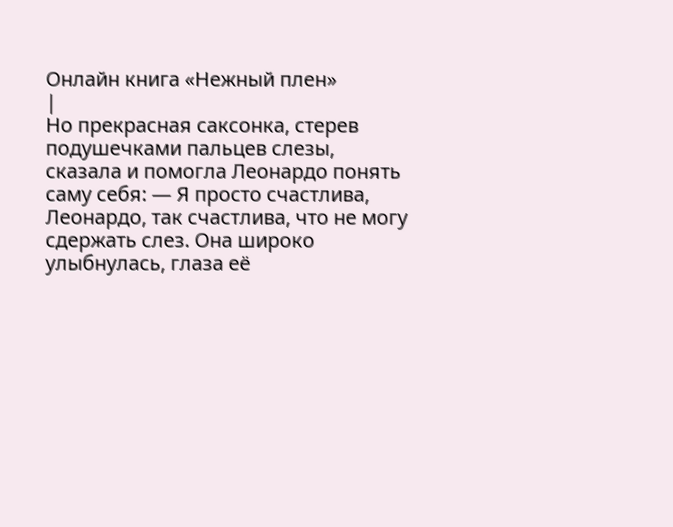Онлайн книга «Нежный плен»
|
Но прекрасная саксонка, стерев подушечками пальцев слезы, сказала и помогла Леонардо понять саму себя: — Я просто счастлива, Леонардо, так счастлива, что не могу сдержать слез. Она широко улыбнулась, глаза её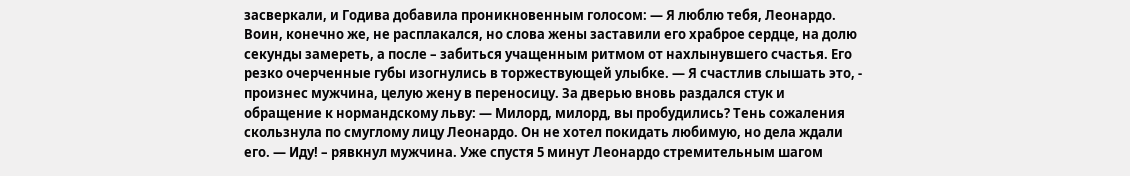засверкали, и Годива добавила проникновенным голосом: — Я люблю тебя, Леонардо. Воин, конечно же, не расплакался, но слова жены заставили его храброе сердце, на долю секунды замереть, а после – забиться учащенным ритмом от нахлынувшего счастья. Его резко очерченные губы изогнулись в торжествующей улыбке. — Я счастлив слышать это, - произнес мужчина, целую жену в переносицу. За дверью вновь раздался стук и обращение к нормандскому льву: — Милорд, милорд, вы пробудились? Тень сожаления скользнула по смуглому лицу Леонардо. Он не хотел покидать любимую, но дела ждали его. — Иду! – рявкнул мужчина. Уже спустя 5 минут Леонардо стремительным шагом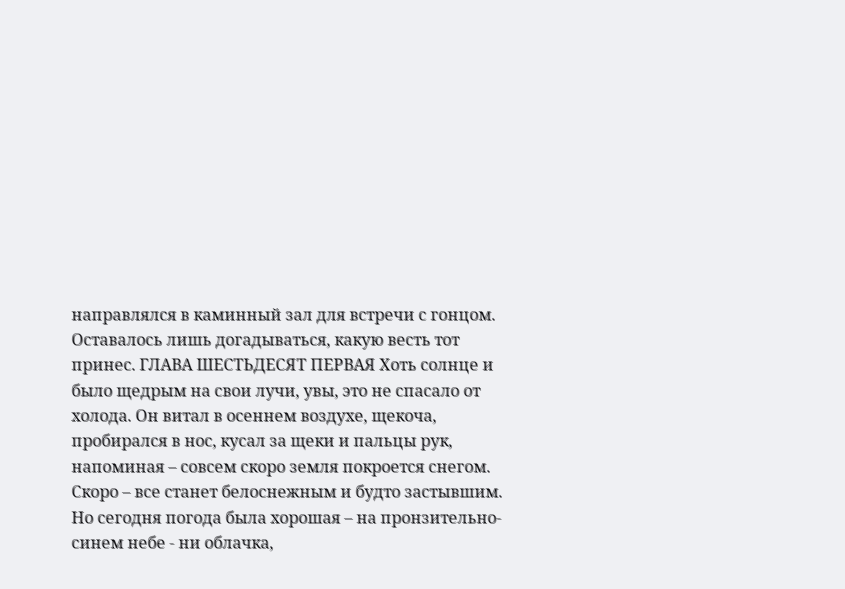направлялся в каминный зал для встречи с гонцом. Оставалось лишь догадываться, какую весть тот принес. ГЛАВА ШЕСТЬДЕСЯТ ПЕРВАЯ Хоть солнце и было щедрым на свои лучи, увы, это не спасало от холода. Он витал в осеннем воздухе, щекоча, пробирался в нос, кусал за щеки и пальцы рук, напоминая – совсем скоро земля покроется снегом. Скоро – все станет белоснежным и будто застывшим. Но сегодня погода была хорошая – на пронзительно-синем небе - ни облачка,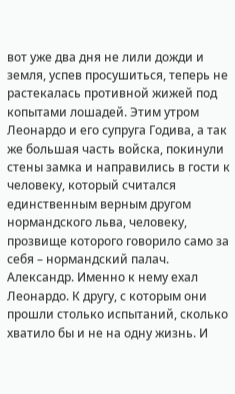вот уже два дня не лили дожди и земля, успев просушиться, теперь не растекалась противной жижей под копытами лошадей. Этим утром Леонардо и его супруга Годива, а так же большая часть войска, покинули стены замка и направились в гости к человеку, который считался единственным верным другом нормандского льва, человеку, прозвище которого говорило само за себя – нормандский палач. Александр. Именно к нему ехал Леонардо. К другу, с которым они прошли столько испытаний, сколько хватило бы и не на одну жизнь. И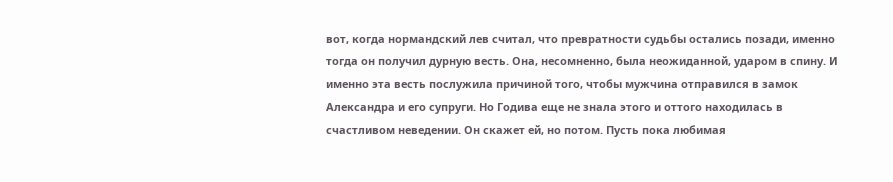вот, когда нормандский лев считал, что превратности судьбы остались позади, именно тогда он получил дурную весть. Она, несомненно, была неожиданной, ударом в спину. И именно эта весть послужила причиной того, чтобы мужчина отправился в замок Александра и его супруги. Но Годива еще не знала этого и оттого находилась в счастливом неведении. Он скажет ей, но потом. Пусть пока любимая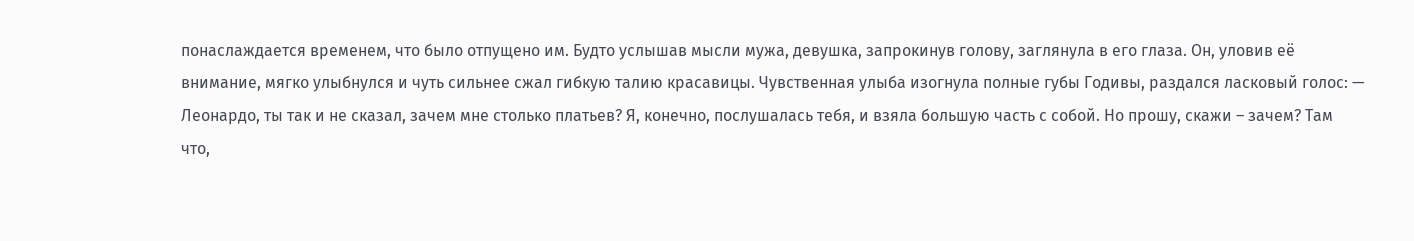понаслаждается временем, что было отпущено им. Будто услышав мысли мужа, девушка, запрокинув голову, заглянула в его глаза. Он, уловив её внимание, мягко улыбнулся и чуть сильнее сжал гибкую талию красавицы. Чувственная улыба изогнула полные губы Годивы, раздался ласковый голос: — Леонардо, ты так и не сказал, зачем мне столько платьев? Я, конечно, послушалась тебя, и взяла большую часть с собой. Но прошу, скажи – зачем? Там что,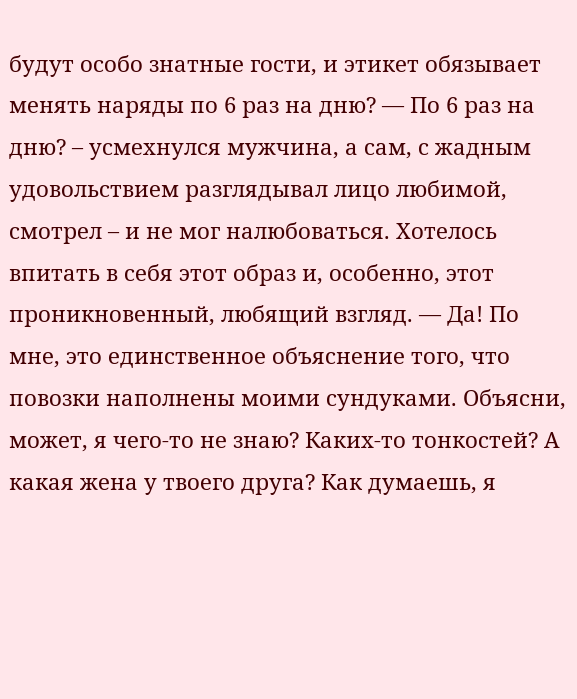будут особо знатные гости, и этикет обязывает менять наряды по 6 раз на дню? — По 6 раз на дню? – усмехнулся мужчина, а сам, с жадным удовольствием разглядывал лицо любимой, смотрел – и не мог налюбоваться. Хотелось впитать в себя этот образ и, особенно, этот проникновенный, любящий взгляд. — Да! По мне, это единственное объяснение того, что повозки наполнены моими сундуками. Объясни, может, я чего-то не знаю? Каких-то тонкостей? А какая жена у твоего друга? Как думаешь, я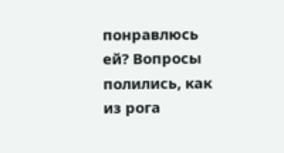понравлюсь ей? Вопросы полились, как из рога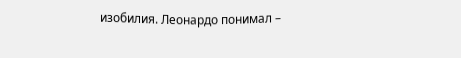изобилия. Леонардо понимал –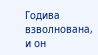Годива взволнована, и он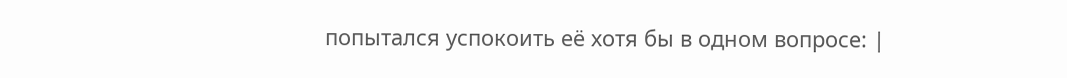попытался успокоить её хотя бы в одном вопросе: |